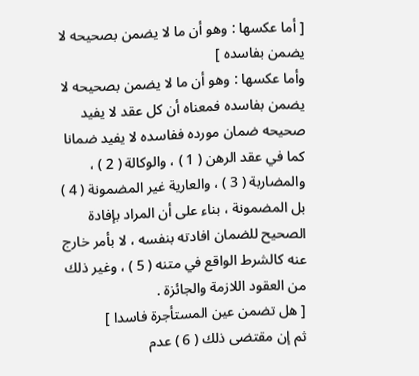[ أما عكسها : وهو أن ما لا يضمن بصحيحه لا يضمن بفاسده ]
وأما عكسها : وهو أن ما لا يضمن بصحيحه لا يضمن بفاسده فمعناه أن كل عقد لا يفيد صحيحه ضمان مورده ففاسده لا يفيد ضمانا كما في عقد الرهن ( 1 ) ، والوكالة ( 2 ) ، والمضاربة ( 3 ) ، والعارية غير المضمونة ( 4 ) بل المضمونة ، بناء على أن المراد بإفادة الصحيح للضمان افادته بنفسه ، لا بأمر خارج عنه كالشرط الواقع في متنه ( 5 ) ، وغير ذلك من العقود اللازمة والجائزة .
[ هل تضمن عين المستأجرة فاسدا ]
ثم إن مقتضى ذلك ( 6 ) عدم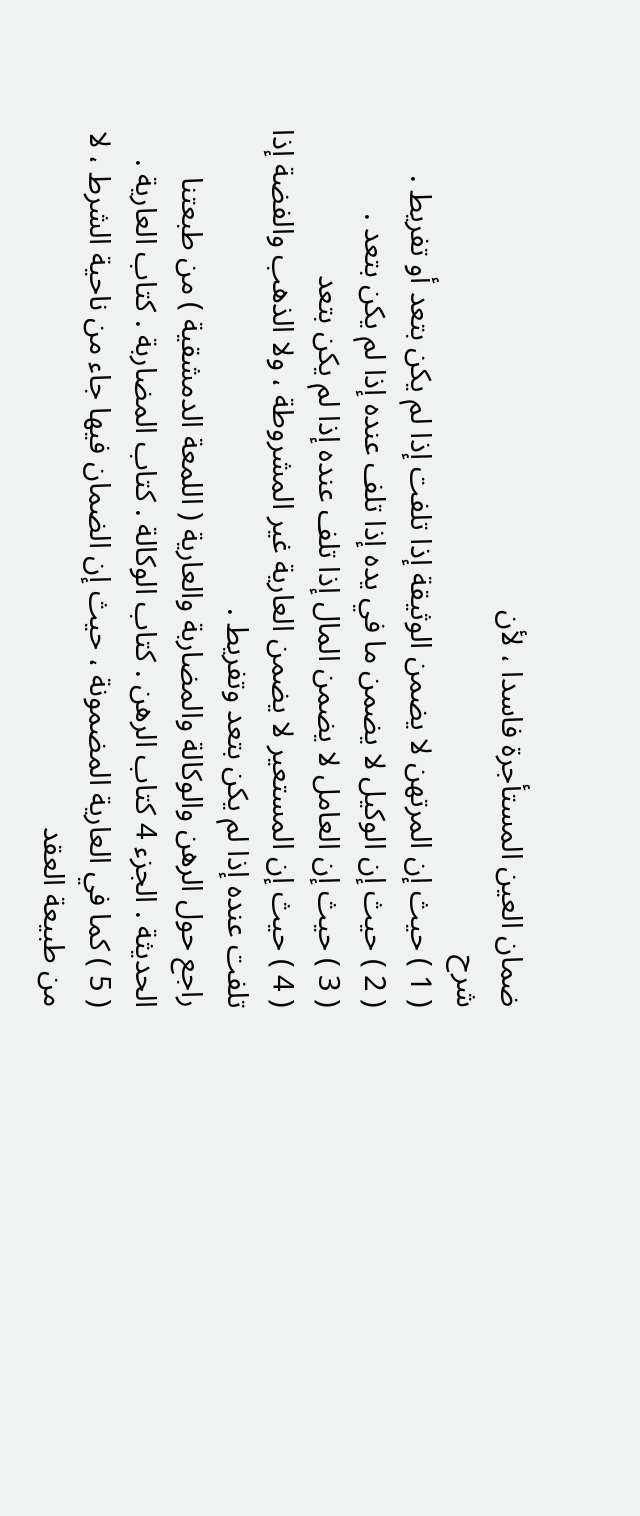ضمان العين المستأجرة فاسدا ، لأن
شرح
( 1 ) حيث إن المرتهن لا يضمن الوثيقة إذا تلفت إذا لم يكن بتعد أو تفريط .
( 2 ) حيث إن الوكيل لا يضمن ما في يده إذا تلف عنده إذا لم يكن بتعد .
( 3 ) حيث إن العامل لا يضمن المال إذا تلف عنده إذا لم يكن بتعد
( 4 ) حيث إن المستعير لا يضمن العارية غير المشروطة ، ولا الذهب والفضة إذا تلفت عنده إذا لم يكن بتعد وتفريط .
راجع حول الرهن والوكالة والمضاربة والعارية ( اللمعة الدمشقية ) من طبعتنا الحديثة . الجزء 4 كتاب الرهن . كتاب الوكالة . كتاب المضاربة . كتاب العارية .
( 5 ) كما في العارية المضمونة ، حيث إن الضمان فيها جاء من ناحية الشرط ، لا من طبيعة العقد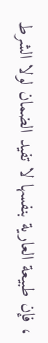، فإن طبيعة العارية بنفسها لا تفيد الضمان لولا الشرط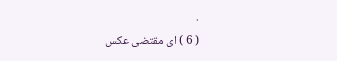.
( 6 ) اى مقتضى عكس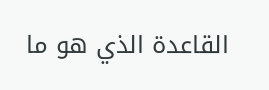القاعدة الذي هو ما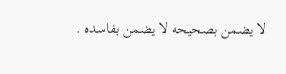لا يضمن بصحيحه لا يضمن بفاسده .